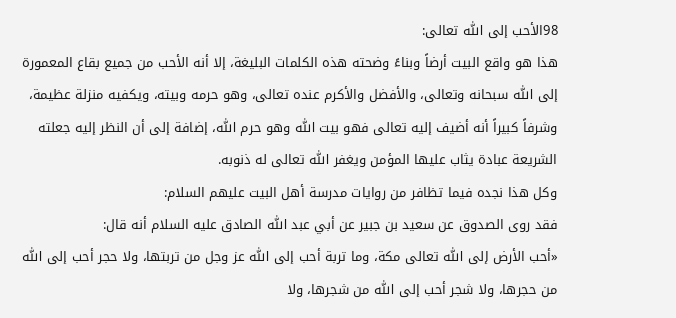98الأحب إلى اللّٰه تعالى:
هذا هو واقع البيت أرضاً وبناءً وضحته هذه الكلمات البليغة، إلا أنه الأحب من جميع بقاع المعمورة إلى اللّٰه سبحانه وتعالى، والأفضل والأكرم عنده تعالى، وهو حرمه وبيته، ويكفيه منزلة عظيمة، وشرفاً كبيراً أنه أضيف إليه تعالى فهو بيت اللّٰه وهو حرم اللّٰه، إضافة إلى أن النظر إليه جعلته الشريعة عبادة يثاب عليها المؤمن ويغفر اللّٰه تعالى له ذنوبه.
وكل هذا نجده فيما تظافر من روايات مدرسة أهل البيت عليهم السلام:
فقد روى الصدوق عن سعيد بن جبير عن أبي عبد اللّٰه الصادق عليه السلام أنه قال:
«أحب الأرض إلى اللّٰه تعالى مكة، وما تربة أحب إلى اللّٰه عز وجل من تربتها، ولا حجر أحب إلى اللّٰه من حجرها، ولا شجر أحب إلى اللّٰه من شجرها، ولا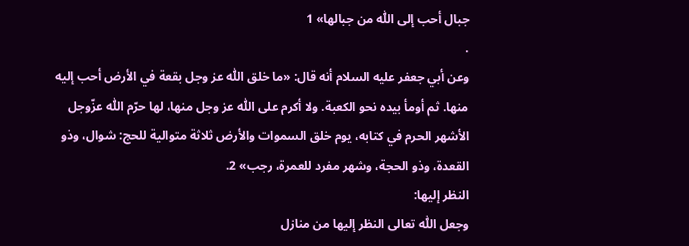جبال أحب إلى اللّٰه من جبالها» 1
.
وعن أبي جعفر عليه السلام أنه قال: «ما خلق اللّٰه عز وجل بقعة في الأرض أحب إليه منها. ثم أومأ بيده نحو الكعبة. ولا أكرم على اللّٰه عز وجل منها، لها حرّم اللّٰه عزّوجل الأشهر الحرم في كتابه، يوم خلق السموات والأرض ثلاثة متوالية للحج: شوال، وذو القعدة، وذو الحجة، وشهر مفرد للعمرة، رجب» 2.
النظر إليها:
وجعل اللّٰه تعالى النظر إليها من منازل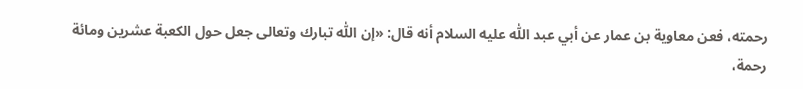رحمته، فعن معاوية بن عمار عن أبي عبد اللّٰه عليه السلام أنه قال: «إن اللّٰه تبارك وتعالى جعل حول الكعبة عشرين ومائة رحمة،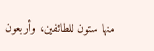منها ستون للطائفين، وأربعون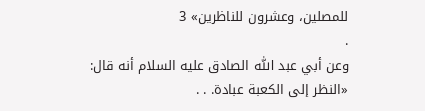للمصلين، وعشرون للناظرين» 3
.
وعن أبي عبد اللّٰه الصادق عليه السلام أنه قال: «النظر إلى الكعبة عبادة. . .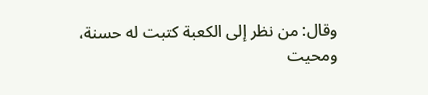وقال: من نظر إلى الكعبة كتبت له حسنة، ومحيت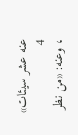عنه عشر سيئات» 4
، وعنه: «من نظر